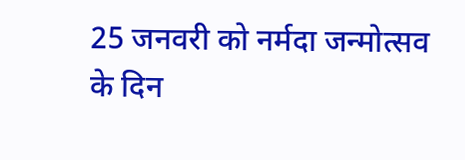25 जनवरी को नर्मदा जन्मोत्सव के दिन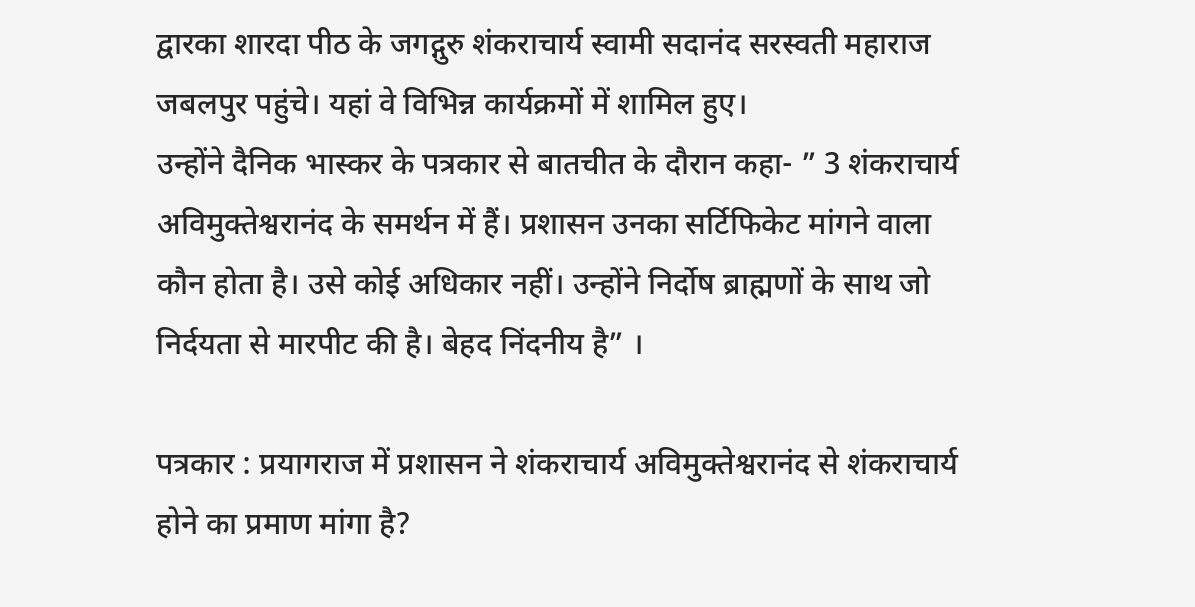द्वारका शारदा पीठ के जगद्गुरु शंकराचार्य स्वामी सदानंद सरस्वती महाराज जबलपुर पहुंचे। यहां वे विभिन्न कार्यक्रमों में शामिल हुए।
उन्होंने दैनिक भास्कर के पत्रकार से बातचीत के दौरान कहा- ” 3 शंकराचार्य अविमुक्तेश्वरानंद के समर्थन में हैं। प्रशासन उनका सर्टिफिकेट मांगने वाला कौन होता है। उसे कोई अधिकार नहीं। उन्होंने निर्दोष ब्राह्मणों के साथ जो निर्दयता से मारपीट की है। बेहद निंदनीय है” ।

पत्रकार : प्रयागराज में प्रशासन ने शंकराचार्य अविमुक्तेश्वरानंद से शंकराचार्य होने का प्रमाण मांगा है?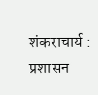शंकराचार्य : प्रशासन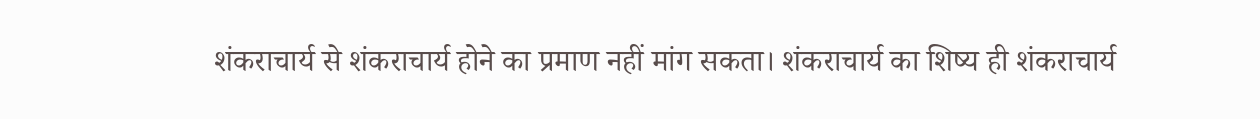शंकराचार्य से शंकराचार्य होने का प्रमाण नहीं मांग सकता। शंकराचार्य का शिष्य ही शंकराचार्य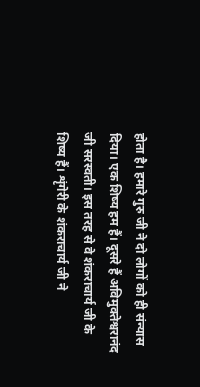होता है। हमारे गुरु जी ने दो लोगों को ही संन्यास दिया। एक शिष्य हम हैं। दूसरे हैं अविमुक्तेश्वरानंद जी सरस्वती। इस तरह से वे शंकराचार्य जी के शिष्य हैं। शृंगेरी के शंकराचार्य जी ने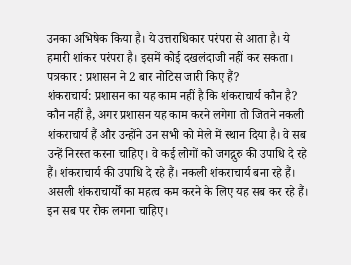उनका अभिषेक किया है। ये उत्तराधिकार परंपरा से आता है। ये हमारी शांकर परंपरा है। इसमें कोई दखलंदाजी नहीं कर सकता।
पत्रकार : प्रशासन ने 2 बार नोटिस जारी किए हैं?
शंकराचार्य: प्रशासन का यह काम नहीं है कि शंकराचार्य कौन है? कौन नहीं है, अगर प्रशासन यह काम करने लगेगा तो जितने नकली शंकराचार्य हैं और उन्होंने उन सभी को मेले में स्थान दिया है। वे सब उन्हें निरस्त करना चाहिए। वे कई लोगों को जगद्गुरु की उपाधि दे रहे हैं। शंकराचार्य की उपाधि दे रहे हैं। नकली शंकराचार्य बना रहे हैं। असली शंकराचार्यों का महत्व कम करने के लिए यह सब कर रहे हैं। इन सब पर रोक लगना चाहिए।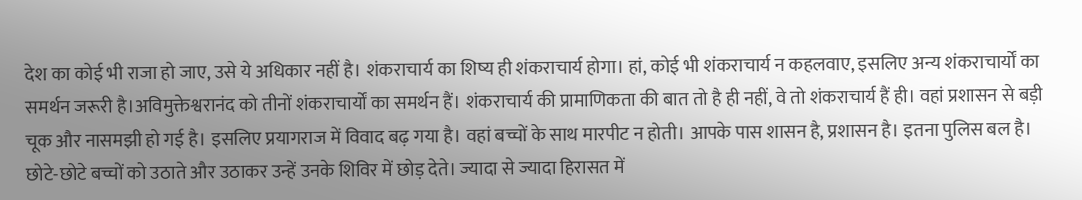देश का कोई भी राजा हो जाए, उसे ये अधिकार नहीं है। शंकराचार्य का शिष्य ही शंकराचार्य होगा। हां, कोई भी शंकराचार्य न कहलवाए, इसलिए अन्य शंकराचार्यों का समर्थन जरूरी है।अविमुक्तेश्वरानंद को तीनों शंकराचार्यों का समर्थन हैं। शंकराचार्य की प्रामाणिकता की बात तो है ही नहीं, वे तो शंकराचार्य हैं ही। वहां प्रशासन से बड़ी चूक और नासमझी हो गई है। इसलिए प्रयागराज में विवाद बढ़ गया है। वहां बच्चों के साथ मारपीट न होती। आपके पास शासन है, प्रशासन है। इतना पुलिस बल है। छोटे-छोटे बच्चों को उठाते और उठाकर उन्हें उनके शिविर में छोड़ देते। ज्यादा से ज्यादा हिरासत में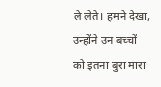ले लेते। हमने देखा, उन्होंने उन बच्चों को इतना बुरा मारा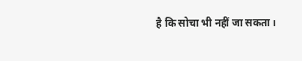है कि सोचा भी नहीं जा सकता।